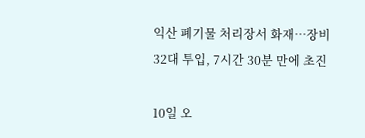익산 폐기물 처리장서 화재…장비 32대 투입, 7시간 30분 만에 초진

10일 오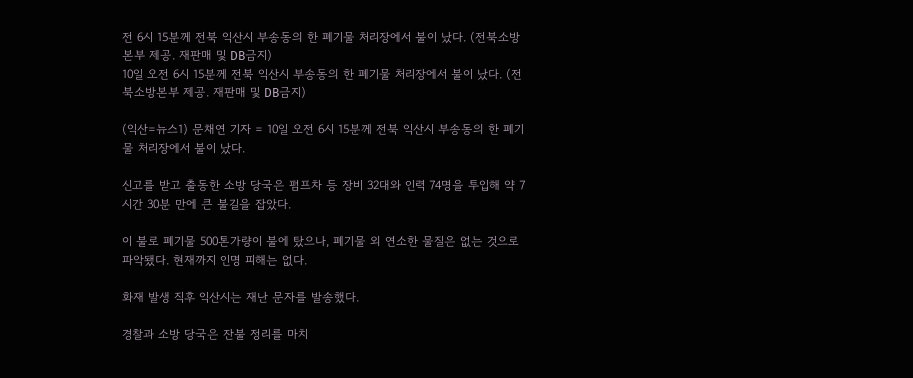전 6시 15분께 전북 익산시 부송동의 한 폐기물 처리장에서 불이 났다. (전북소방본부 제공. 재판매 및 DB금지)
10일 오전 6시 15분께 전북 익산시 부송동의 한 폐기물 처리장에서 불이 났다. (전북소방본부 제공. 재판매 및 DB금지)

(익산=뉴스1) 문채연 기자 = 10일 오전 6시 15분께 전북 익산시 부송동의 한 폐기물 처리장에서 불이 났다.

신고를 받고 출동한 소방 당국은 펌프차 등 장비 32대와 인력 74명을 투입해 약 7시간 30분 만에 큰 불길을 잡았다.

이 불로 폐기물 500톤가량이 불에 탔으나, 폐기물 외 연소한 물질은 없는 것으로 파악됐다. 현재까지 인명 피해는 없다.

화재 발생 직후 익산시는 재난 문자를 발송했다.

경찰과 소방 당국은 잔불 정리를 마치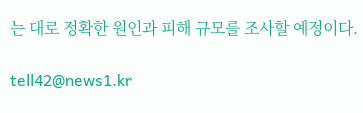는 대로 정확한 원인과 피해 규모를 조사할 예정이다.

tell42@news1.kr